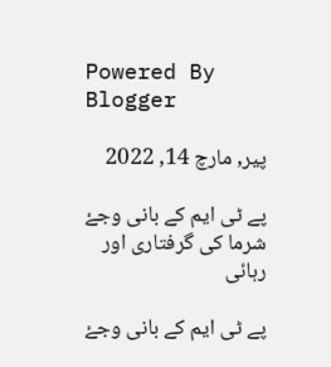Powered By Blogger

پیر, مارچ 14, 2022

پے ٹی ایم کے بانی وجۓ شرما کی گرفتاری اور رہائی

پے ٹی ایم کے بانی وجۓ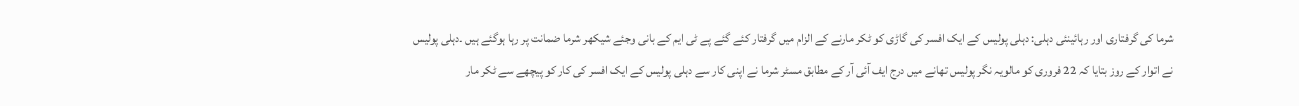شرما کی گرفتاری اور رہائینئی دہلی: دہلی پولیس کے ایک افسر کی گاڑی کو ٹکر مارنے کے الزام میں گرفتار کئے گئے پے ٹی ایم کے بانی وجئے شیکھر شرما ضمانت پر رہا ہوگئے ہیں ۔دہلی پولیس نے اتوار کے روز بتایا کہ 22 فروری کو مالویہ نگر پولیس تھانے میں درج ایف آئی آر کے مطابق مسٹر شرما نے اپنی کار سے دہلی پولیس کے ایک افسر کی کار کو پیچھے سے ٹکر مار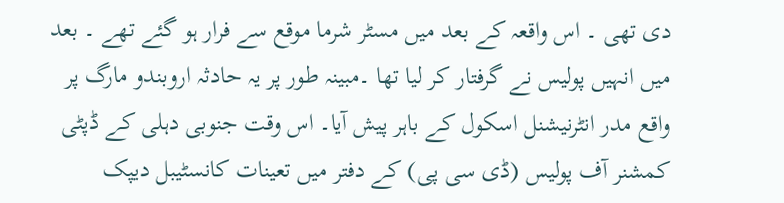دی تھی ۔ اس واقعہ کے بعد میں مسٹر شرما موقع سے فرار ہو گئے تھے ۔ بعد میں انہیں پولیس نے گرفتار کر لیا تھا ۔مبینہ طور پر یہ حادثہ اروبندو مارگ پر واقع مدر انٹرنیشنل اسکول کے باہر پیش آیا۔ اس وقت جنوبی دہلی کے ڈپٹی کمشنر آف پولیس (ڈی سی پی) کے دفتر میں تعینات کانسٹیبل دیپک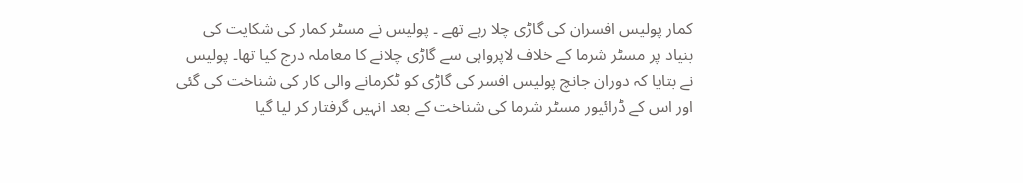کمار پولیس افسران کی گاڑی چلا رہے تھے ۔ پولیس نے مسٹر کمار کی شکایت کی بنیاد پر مسٹر شرما کے خلاف لاپرواہی سے گاڑی چلانے کا معاملہ درج کیا تھا۔ پولیس نے بتایا کہ دوران جانچ پولیس افسر کی گاڑی کو ٹکرمانے والی کار کی شناخت کی گئی اور اس کے ڈرائیور مسٹر شرما کی شناخت کے بعد انہیں گرفتار کر لیا گیا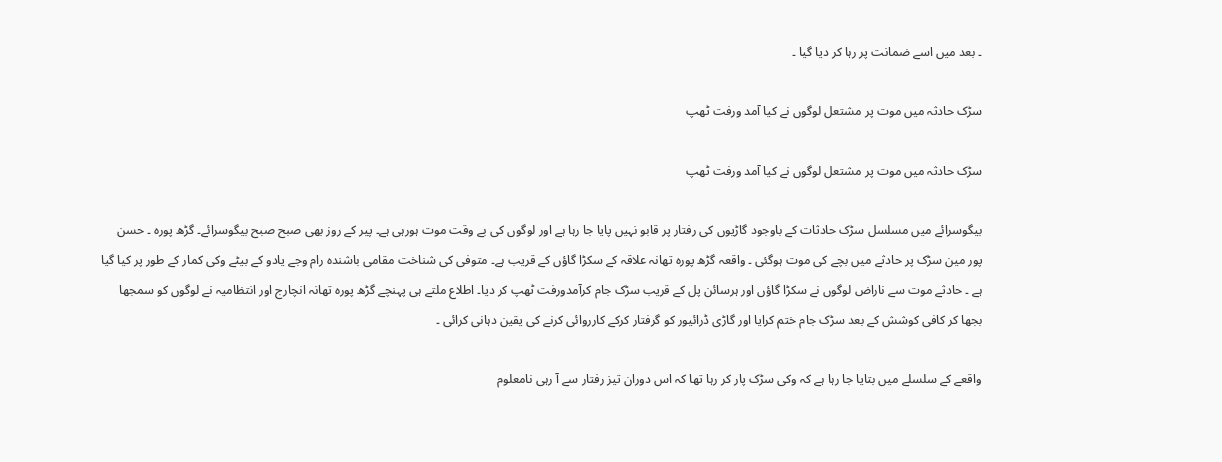۔ بعد میں اسے ضمانت پر رہا کر دیا گیا ۔

سڑک حادثہ میں موت پر مشتعل لوگوں نے کیا آمد ورفت ٹھپ

سڑک حادثہ میں موت پر مشتعل لوگوں نے کیا آمد ورفت ٹھپ

بیگوسرائے میں مسلسل سڑک حادثات کے باوجود گاڑیوں کی رفتار پر قابو نہیں پایا جا رہا ہے اور لوگوں کی بے وقت موت ہورہی ہے۔ پیر کے روز بھی صبح صبح بیگوسرائے۔ گڑھ پورہ ۔ حسن پور مین سڑک پر حادثے میں بچے کی موت ہوگئی ۔ واقعہ گڑھ پورہ تھانہ علاقہ کے سکڑا گاؤں کے قریب ہے۔ متوفی کی شناخت مقامی باشندہ رام وجے یادو کے بیٹے وکی کمار کے طور پر کیا گیا ہے ۔ حادثے موت سے ناراض لوگوں نے سکڑا گاؤں اور ہرسائن پل کے قریب سڑک جام کرآمدورفت ٹھپ کر دیا۔ اطلاع ملتے ہی پہنچے گڑھ پورہ تھانہ انچارج اور انتظامیہ نے لوگوں کو سمجھا بجھا کر کافی کوشش کے بعد سڑک جام ختم کرایا اور گاڑی ڈرائیور کو گرفتار کرکے کارروائی کرنے کی یقین دہانی کرائی ۔

واقعے کے سلسلے میں بتایا جا رہا ہے کہ وکی سڑک پار کر رہا تھا کہ اس دوران تیز رفتار سے آ رہی نامعلوم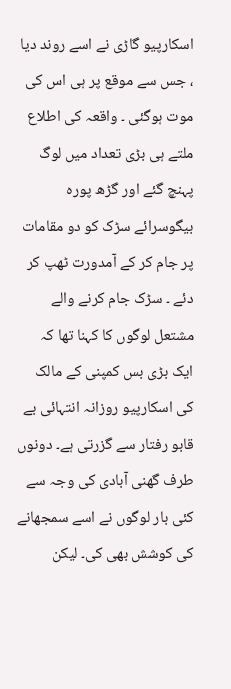اسکارپیو گاڑی نے اسے روند دیا ، جس سے موقع پر ہی اس کی موت ہوگئی ۔ واقعہ کی اطلاع ملتے ہی بڑی تعداد میں لوگ پہنچ گئے اور گڑھ پورہ بیگوسرائے سڑک کو دو مقامات پر جام کر کے آمدورت ٹھپ کر دئے ۔ سڑک جام کرنے والے مشتعل لوگوں کا کہنا تھا کہ ایک بڑی بس کمپنی کے مالک کی اسکارپیو روزانہ انتہائی بے قابو رفتار سے گزرتی ہے۔ دونوں طرف گھنی آبادی کی وجہ سے کئی بار لوگوں نے اسے سمجھانے کی کوشش بھی کی۔ لیکن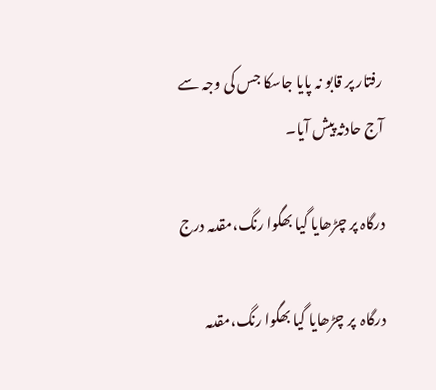رفتار پر قابو نہ پایا جاسکا جس کی وجہ سے آج حادثہ پیش آیا۔

درگاہ پر چڑھایا گیا بھگوا رنگ،مقدمہ درج

درگاہ  پر چڑھایا گیا بھگوا رنگ،مقدمہ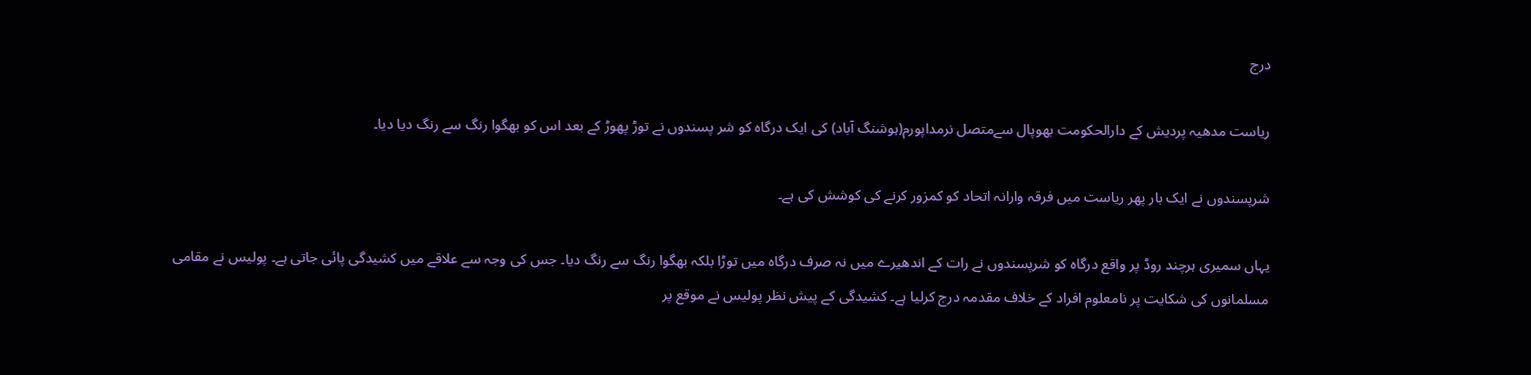درج

ریاست مدھیہ پردیش کے دارالحکومت بھوپال سےمتصل نرمداپورم(ہوشنگ آباد) کی ایک درگاہ کو شر پسندوں نے توڑ پھوڑ کے بعد اس کو بھگوا رنگ سے رنگ دیا دیا۔

شرپسندوں نے ایک بار پھر ریاست میں فرقہ وارانہ اتحاد کو کمزور کرنے کی کوشش کی ہے۔

یہاں سمیری ہرچند روڈ پر واقع درگاہ کو شرپسندوں نے رات کے اندھیرے میں نہ صرف درگاہ میں توڑا بلکہ بھگوا رنگ سے رنگ دیا۔ جس کی وجہ سے علاقے میں کشیدگی پائی جاتی ہے۔ پولیس نے مقامی مسلمانوں کی شکایت پر نامعلوم افراد کے خلاف مقدمہ درج کرلیا ہے۔ کشیدگی کے پیش نظر پولیس نے موقع پر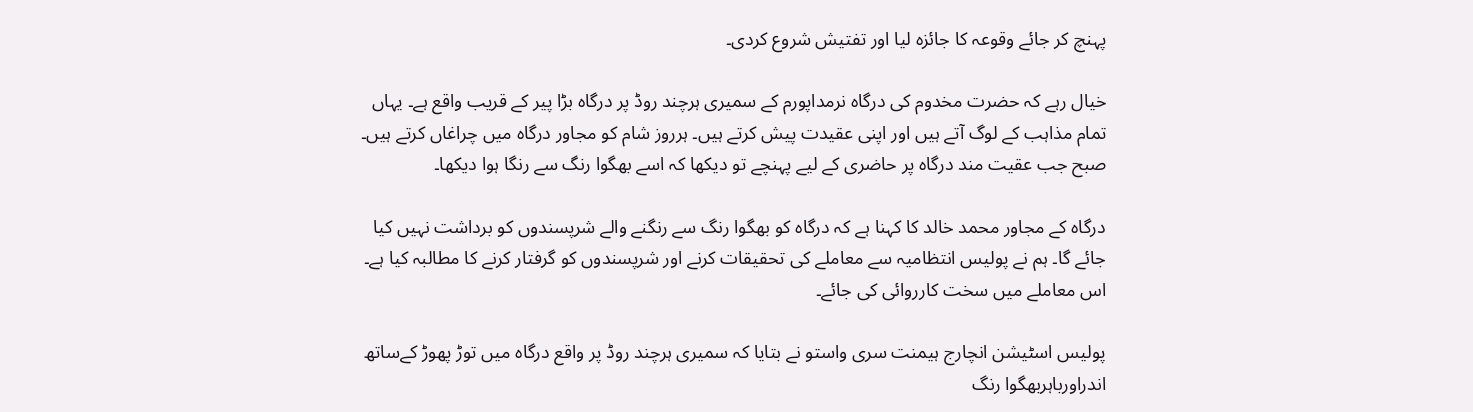پہنچ کر جائے وقوعہ کا جائزہ لیا اور تفتیش شروع کردی۔

خیال رہے کہ حضرت مخدوم کی درگاہ نرمداپورم کے سمیری ہرچند روڈ پر درگاہ بڑا پیر کے قریب واقع ہے۔ یہاں تمام مذاہب کے لوگ آتے ہیں اور اپنی عقیدت پیش کرتے ہیں۔ ہرروز شام کو مجاور درگاہ میں چراغاں کرتے ہیں۔ صبح جب عقیت مند درگاہ پر حاضری کے لیے پہنچے تو دیکھا کہ اسے بھگوا رنگ سے رنگا ہوا دیکھا۔

درگاہ کے مجاور محمد خالد کا کہنا ہے کہ درگاہ کو بھگوا رنگ سے رنگنے والے شرپسندوں کو برداشت نہیں کیا جائے گا۔ ہم نے پولیس انتظامیہ سے معاملے کی تحقیقات کرنے اور شرپسندوں کو گرفتار کرنے کا مطالبہ کیا ہے۔ اس معاملے میں سخت کارروائی کی جائے۔

پولیس اسٹیشن انچارج ہیمنت سری واستو نے بتایا کہ سمیری ہرچند روڈ پر واقع درگاہ میں توڑ پھوڑ کےساتھ اندراورباہربھگوا رنگ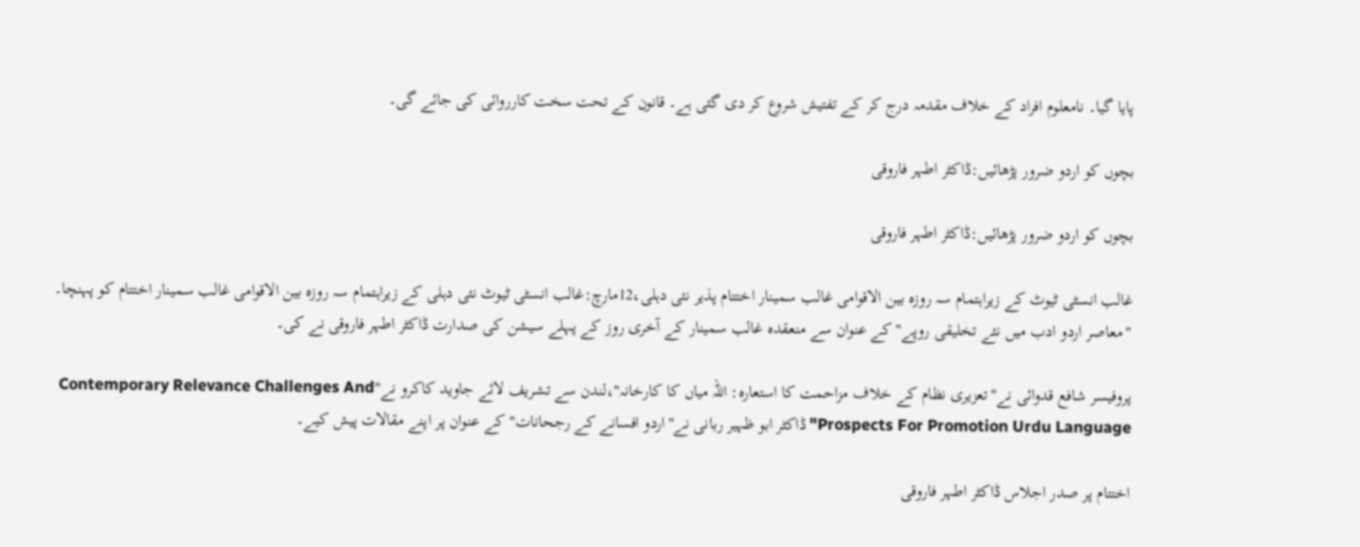پایا گیا۔ نامعلوم افراد کے خلاف مقدمہ درج کر کے تفتیش شروع کر دی گئی ہے۔ قانون کے تحت سخت کارروائی کی جائے گی۔

بچوں کو اردو ضرور پڑھائیں:ڈاکٹر اطہر فاروقی

بچوں کو اردو ضرور پڑھائیں:ڈاکٹر اطہر فاروقی

غالب انسٹی ٹیوٹ کے زیراہتمام سہ روزہ بین الاقوامی غالب سمینار اختتام پذیر نئی دہلی،12مارچ:غالب انسٹی ٹیوٹ نئی دہلی کے زیراہتمام سہ روزہ بین الاقوامی غالب سمینار اختتام کو پہنچا۔ "معاصر اردو ادب میں نئے تخلیقی روپے" کے عنوان سے منعقدہ غالب سمینار کے آخری روز کے پہلے سیشن کی صدارت ڈاکٹر اطہر فاروقی نے کی۔

پروفیسر شافع قدوائی نے"تعزیری نظام کے خلاف مزاحمت کا استعارہ: اللہ میاں کا کارخانہ"،لندن سے تشریف لائے جاوید کاکرو نے"Contemporary Relevance Challenges And Prospects For Promotion Urdu Language"ڈاکٹر ابو ظہیر ربانی نے"اردو افسانے کے رجحانات" کے عنوان پر اپنے مقالات پیش کیے۔

اختتام پر صدر اجلاس ڈاکٹر اطہر فاروقی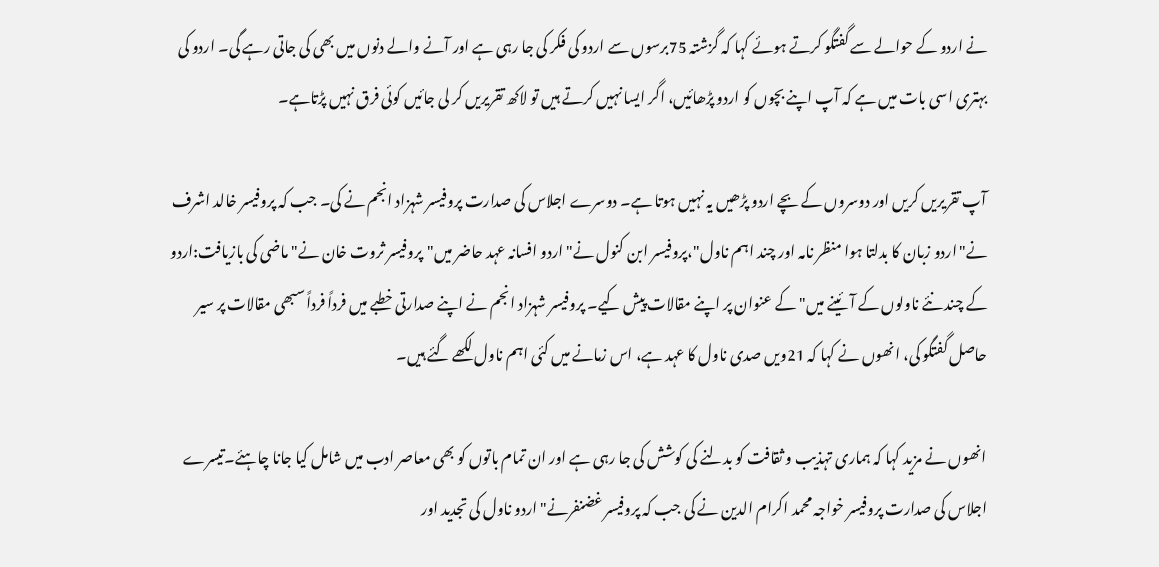نے اردو کے حوالے سے گفتگو کرتے ہوئے کہا کہ گزشتہ 75برسوں سے اردو کی فکر کی جا رہی ہے اور آنے والے دنوں میں بھی کی جاتی رہے گی۔ اردو کی بہتری اسی بات میں ہے کہ آپ اپنے بچوں کو اردو پڑھائیں، اگر ایسا نہیں کرتے ہیں تو لاکھ تقریریں کر لی جائیں کوئی فرق نہیں پڑتاہے۔

آپ تقریریں کریں اور دوسروں کے بچے اردو پڑھیں یہ نہیں ہوتا ہے۔ دوسرے اجلاس کی صدارت پروفیسر شہزاد انجم نے کی۔ جب کہ پروفیسر خالد اشرف نے"اردو زبان کا بدلتا ہوا منظر نامہ اور چند اہم ناول"،پروفیسر ابن کنول نے"اردو افسانہ عہد حاضر میں"پروفیسر ثروت خان نے"ماضی کی بازیافت:اردو کے چند نئے ناولوں کے آئینے میں" کے عنوان پر اپنے مقالات پیش کیے۔ پروفیسر شہزاد انجم نے اپنے صدارتی خطبے میں فرداً فرداً سبھی مقالات پر سیر حاصل گفتگو کی، انھوں نے کہا کہ 21ویں صدی ناول کا عہد ہے، اس زمانے میں کئی اہم ناول لکھے گئے ہیں۔

انھوں نے مزید کہا کہ ہماری تہذیب و ثقافت کو بدلنے کی کوشش کی جا رہی ہے اور ان تمام باتوں کو بھی معاصر ادب میں شامل کیا جانا چاہئے۔تیسرے اجلاس کی صدارت پروفیسر خواجہ محمد اکرام الدین نے کی جب کہ پروفیسر غضنفرنے"اردو ناول کی تجدید اور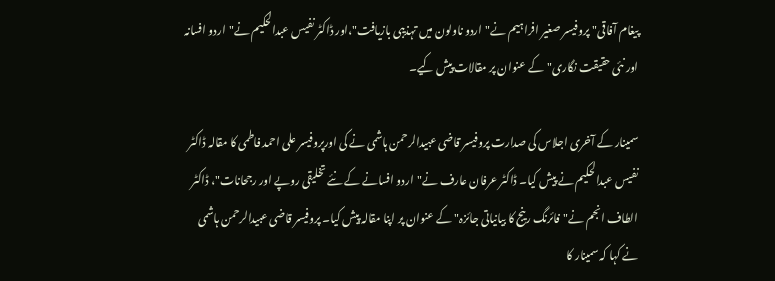پیغام آفاقی"پروفیسر صغیر افراہیم نے"اردو ناولون میں تہذیبی بازیافت"،اور ڈاکٹر نفیس عبدالحکیم نے"اردو افسانہ اور نئی حقیقت نگاری"کے عنوان پر مقالات پیش کیے۔

سمینار کے آخری اجلاس کی صدارت پروفیسر قاضی عبیدالرحمن ہاشمی نے کی اورپروفیسر علی احمد فاطمی کا مقالہ ڈاکٹر نفیس عبدالحکیم نے پیش کیا۔ ڈاکٹر عرفان عارف نے"اردو افسانے کے نئے تخلیقی روپے اور رجحانات"، ڈاکٹر الطاف انجم نے"فائرنگ رینج کا بیانیاتی جائزہ" کے عنوان پر اپنا مقالہ پیش کیا۔ پروفیسر قاضی عبیدالرحمن ہاشمی نے کہا کہ سمینار کا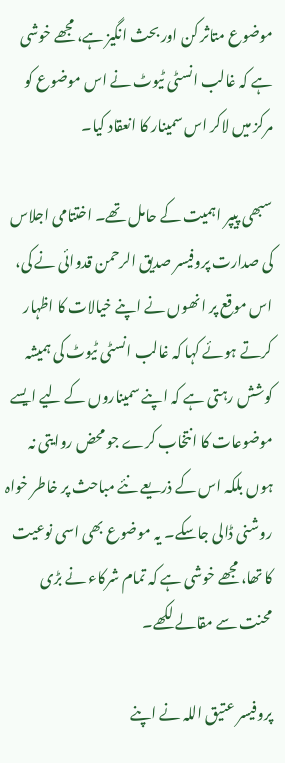موضوع متاثر کن اور بحث انگیز ہے، مجھے خوشی ہے کہ غالب انسٹی ٹیوٹ نے اس موضوع کو مرکز میں لاکر اس سمینار کا انعقاد کیا۔

سبھی پیپر اہمیت کے حامل تھے۔ اختتامی اجلاس کی صدارت پروفیسر صدیق الرحمن قدوائی نے کی، اس موقع پر انھوں نے اپنے خیالات کا اظہار کرتے ہوئے کہا کہ غالب انسٹی ٹیوٹ کی ہمیشہ کوشش رہتی ہے کہ اپنے سمیناروں کے لیے ایسے موضوعات کا انتخاب کرے جو محض روایتی نہ ہوں بلکہ اس کے ذریعے نئے مباحث پر خاطر خواہ روشنی ڈالی جاسکے۔ یہ موضوع بھی اسی نوعیت کا تھا، مجھے خوشی ہے کہ تمام شرکاء نے بڑی محنت سے مقالے لکھے۔

پروفیسر عتیق اللہ نے اپنے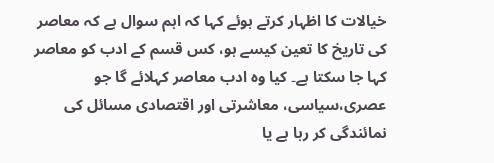خیالات کا اظہار کرتے ہوئے کہا کہ اہم سوال ہے کہ معاصر کی تاریخ کا تعین کیسے ہو، کس قسم کے ادب کو معاصر کہا جا سکتا ہے۔ کیا وہ ادب معاصر کہلائے گا جو عصری،سیاسی، معاشرتی اور اقتصادی مسائل کی نمائندگی کر رہا ہے یا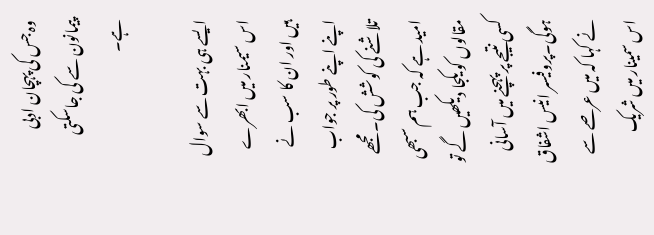وہ جس کی پہچان ادبی پیمانون سے کی جاسکتی ہے۔

ایسے ہی بہت سے سوال اس سیمنار میں ابھرے ہیں اور ان کا سب نے اپنے اپنے طور پر جواب تلاشنے کی کوشش کی۔ مجھے امید ہے کہ جب ہم سبھی مقالوں کو یکجا دیکھیں گے تو کسی نتیجے پر پہچنے میں آسانی ہوگی۔پروفیسر انیس اشفاق نے کہا کہ میں عرصے سے اس سمینار میں شریک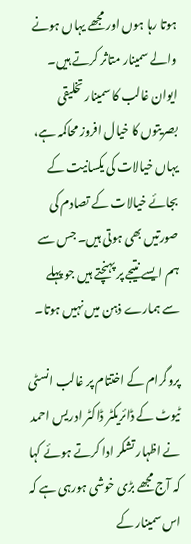ہوتا رہا ہوں اور مجھے یہاں ہونے والے سمینار متاثر کرتے ہیں۔ ایوان غالب کا سمینار تخلیقی بصریتوں کا خیال افروز محاکمہ ہے، یہاں خیالات کی یکسانیت کے بجائے خیالات کے تصادم کی صورتیں بھی ہوتی ہیں۔ جس سے ہم ایسے نتیجے پر پہنچتے ہیں جو پہلے سے ہمارے ذہن میں نہیں ہوتا۔

پروگرام کے اختتام پر غالب انسٹی ٹیوٹ کے ڈائریکٹر ڈاکٹر ادریس احمد نے اظہار تشکر ادا کرتے ہوئے کہا کہ آج مجھے بڑی خوشی ہورہی ہے کہ اس سمینار کے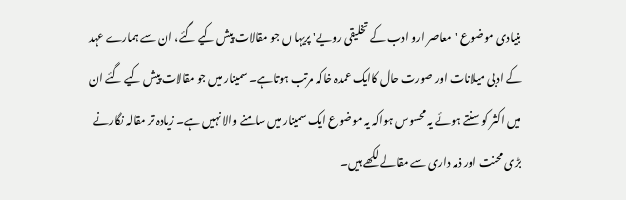بنیادی موضوع 'معاصر ارو ادب کے تخلیقی رویے' پریہا ں جو مقالات پیش کیے گئے، ان سے ہمارے عہد کے ادبی میلانات اور صورت حال کاایک عمدہ خاکہ مرتب ہوتاہے۔ سمینار میں جو مقالات پیش کیے گئے ان میں اکثر کو سنتے ہوئے یہ محسوس ہواکہ یہ موضوع ایک سمینار میں سامنے والا نہیں ہے۔ زیادہ تر مقالہ نگارنے بڑی محنت اور ذمہ داری سے مقالے لکھے ہیں۔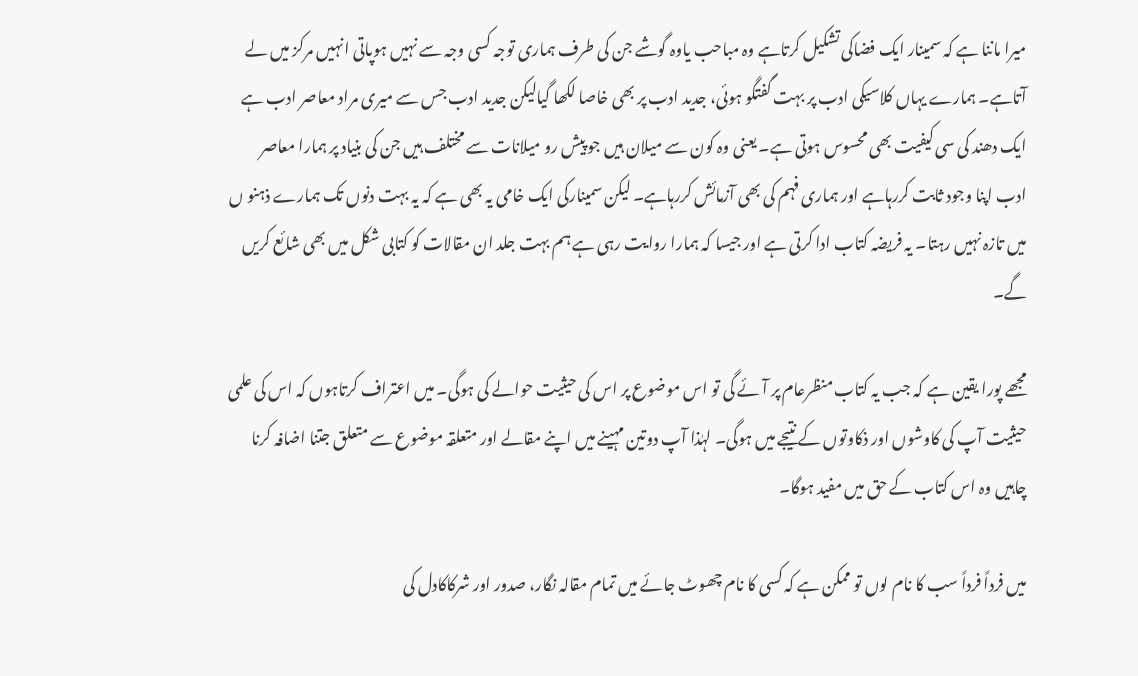میرا ماننا ہے کہ سمینار ایک فضاکی تشکیل کرتاہے وہ مباحب یاوہ گوشے جن کی طرف ہماری توجہ کسی وجہ سے نہیں ہوپاتی انہیں مرکز میں لے آتاہے۔ ہمارے یہاں کلاسیکی ادب پر بہت گفتگو ہوئی، جدید ادب پر بھی خاصا لکھا گیالیکن جدید ادب جس سے میری مراد معاصر ادب ہے ایک دھند کی سی کیفیت بھی محسوس ہوتی ہے۔ یعنی وہ کون سے میلان ہیں جو پیش رو میلانات سے مختلف ہیں جن کی بنیاد پر ہمارا معاصر ادب اپنا وجود ثابت کررہاہے اور ہماری فہم کی بھی آزمائش کررہاہے۔ لیکن سمینارکی ایک خامی یہ بھی ہے کہ یہ بہت دنوں تک ہمارے ذہنو ں میں تازہ نہیں رہتا۔ یہ فریضہ کتاب ادا کرتی ہے اور جیسا کہ ہمارا روایت رہی ہے ہم بہت جلد ان مقالات کو کتابی شکل میں بھی شائع کریں گے۔

مجھے پورا یقین ہے کہ جب یہ کتاب منظرعام پر آئے گی تو اس موضوع پر اس کی حیثیت حوالے کی ہوگی۔ میں اعتراف کرتاہوں کہ اس کی علمی حیثیت آپ کی کاوشوں اور ذکاوتوں کے نتیجے میں ہوگی۔ لہٰذا آپ دوتین مہینے میں اپنے مقالے اور متعلقہ موضوع سے متعلق جتنا اضافہ کرنا چاہیں وہ اس کتاب کے حق میں مفید ہوگا۔

میں فرداً فرداً سب کا نام لوں تو ممکن ہے کہ کسی کا نام چھوٹ جائے میں تمام مقالہ نگار، صدور اور شرکاکادل کی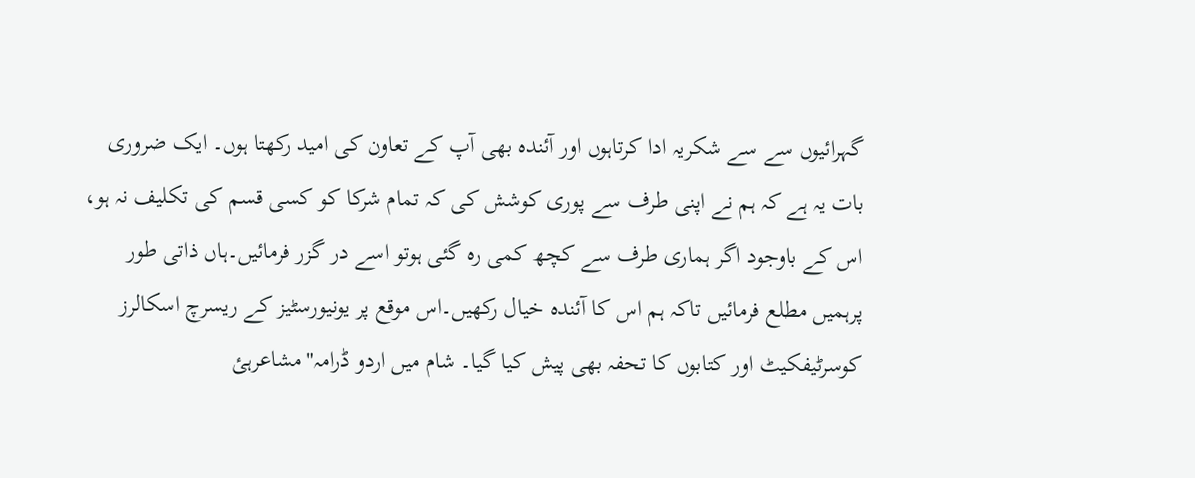گہرائیوں سے سے شکریہ ادا کرتاہوں اور آئندہ بھی آپ کے تعاون کی امید رکھتا ہوں۔ ایک ضروری بات یہ ہے کہ ہم نے اپنی طرف سے پوری کوشش کی کہ تمام شرکا کو کسی قسم کی تکلیف نہ ہو، اس کے باوجود اگر ہماری طرف سے کچھ کمی رہ گئی ہوتو اسے در گزر فرمائیں۔ہاں ذاتی طور پرہمیں مطلع فرمائیں تاکہ ہم اس کا آئندہ خیال رکھیں۔اس موقع پر یونیورسٹیز کے ریسرچ اسکالرز کوسرٹیفکیٹ اور کتابوں کا تحفہ بھی پیش کیا گیا۔ شام میں اردو ڈرامہ"مشاعرہئ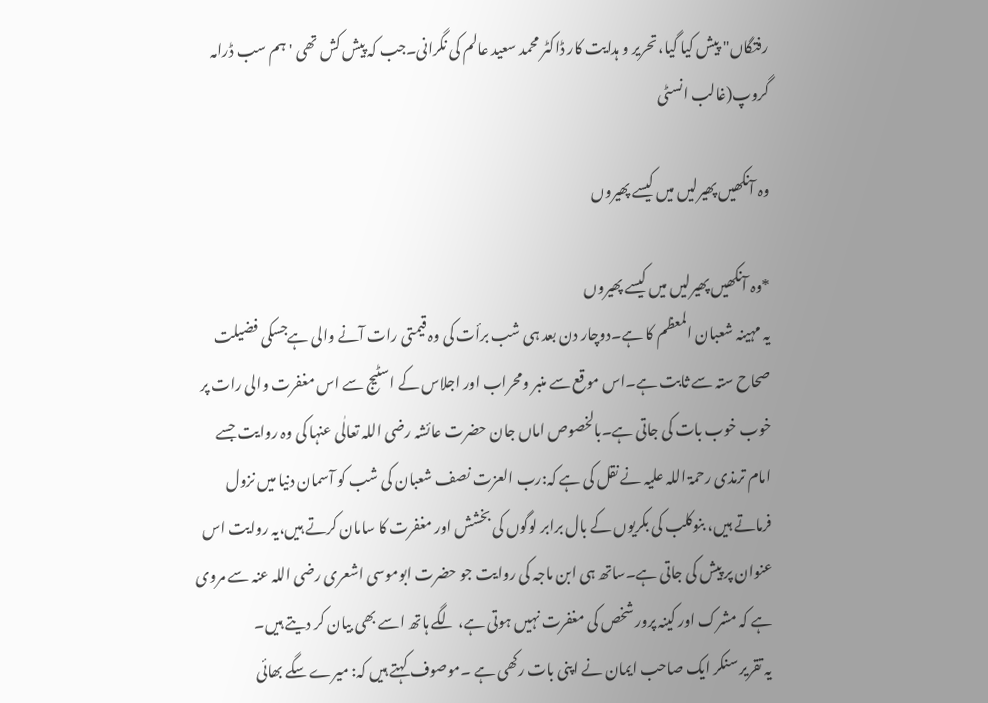رفتگاں" پیش کیا گیا، تحریر و ہدایت کار ڈاکٹر محمد سعید عالم کی نگرانی۔جب کہ پیش کش تھی 'ہم سب ڈرامہ گروپ(غالب انسٹی

وہ آنکھیں پھیرلیں میں کیسے پھیروں

*وہ آنکھیں پھیرلیں میں کیسے پھیروں
یہ مہینہ شعبان المعظم کا ہے۔دوچار دن بعد ہی شب برأت کی وہ قیمتی رات آنے والی ہےجسکی فضیلت صحاح ستہ سے ثابت ہے۔اس موقع سے منبر ومحراب اور اجلاس کے اسٹیج سے اس مغفرت والی رات پر خوب خوب بات کی جاتی ہے۔بالخصوص اماں جان حضرت عائشہ رضی اللہ تعالٰی عنہا کی وہ روایت جسے امام ترمذی رحمۃ اللہ علیہ نے نقل کی ہے کہ:رب العزت نصف شعبان کی شب کو آسمان دنیا میں نزول فرماتے ہیں، بنوکلب کی بکریوں کے بال برابر لوگوں کی بخشش اور مغفرت کا سامان کرتے ہیں،یہ روایت اس عنوان پر پیش کی جاتی ہے۔ساتھ ہی ابن ماجہ کی روایت جو حضرت ابوموسی اشعری رضی اللہ عنہ سے مروی ہے کہ مشرک اور کینہ پرور شخص کی مغفرت نہیں ہوتی ہے، لگے ہاتھ اسے بھی بیان کر دیتے ہیں۔
یہ تقریر سنکر ایک صاحب ایمان نے اپنی بات رکھی ہے ۔موصوف کہتے ہیں کہ: میرے سگے بھائی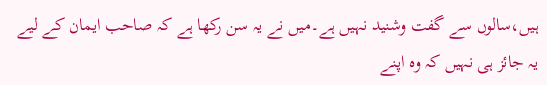ہیں،سالوں سے گفت وشنید نہیں ہے۔میں نے یہ سن رکھا ہے کہ صاحب ایمان کے لیے یہ جائز ہی نہیں کہ وہ اپنے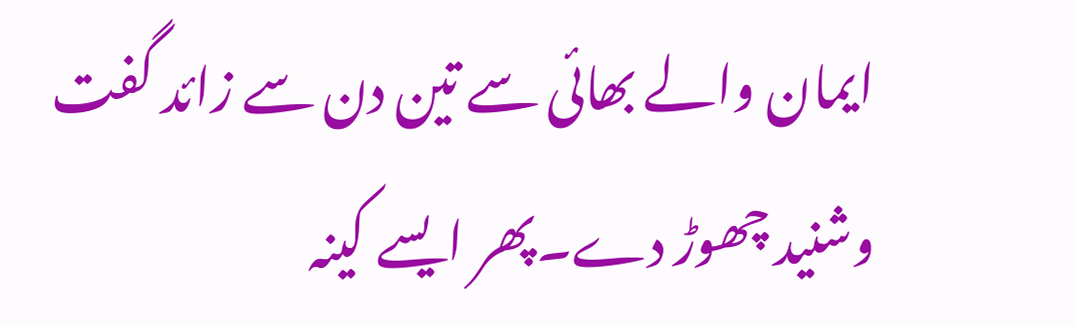ایمان والے بھائی سے تین دن سے زائد گفت وشنید چھوڑ دے۔پھر ایسے کینہ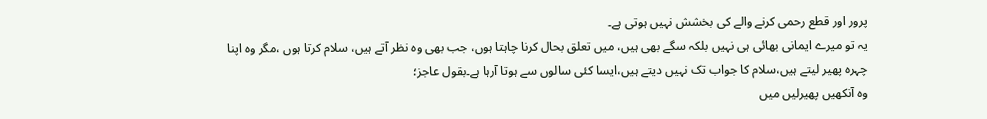پرور اور قطع رحمی کرنے والے کی بخشش نہیں ہوتی ہے۔
یہ تو میرے ایمانی بھائی ہی نہیں بلکہ سگے بھی ہیں، میں تعلق بحال کرنا چاہتا ہوں، جب بھی وہ نظر آتے ہیں، سلام کرتا ہوں ،مگر وہ اپنا چہرہ پھیر لیتے ہیں،سلام کا جواب تک نہیں دیتے ہیں،ایسا کئی سالوں سے ہوتا آرہا ہے۔بقول عاجز؛
وہ آنکھیں پھیرلیں میں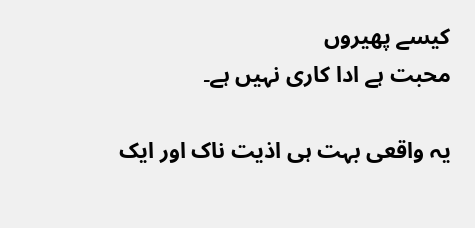کیسے پھیروں
محبت ہے ادا کاری نہیں ہے۔

یہ واقعی بہت ہی اذیت ناک اور ایک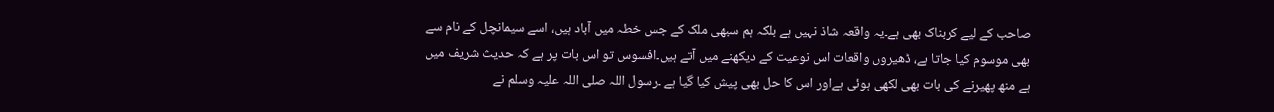صاحب کے لیے کربناک بھی ہے۔یہ واقعہ شاذ نہیں ہے بلکہ ہم سبھی ملک کے جس خطہ میں آباد ہیں، اسے سیمانچل کے نام سے بھی موسوم کیا جاتا ہے، ڈھیروں واقعات اس نوعیت کے دیکھنے میں آتے ہیں۔افسوس تو اس بات پر ہے کہ حدیث شریف میں ہے منھ پھیرنے کی بات بھی لکھی ہوئی ہےاور اس کا حل بھی پیش کیا گیا ہے ۔رسول اللہ صلی اللہ علیہ وسلم نے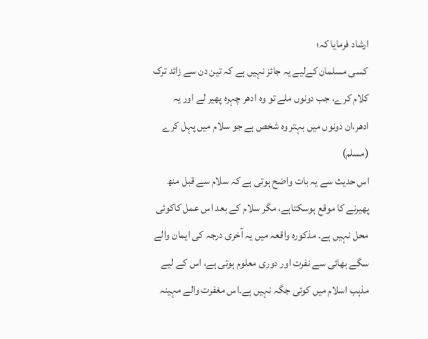ارشاد فرمایا کہ؛
 کسی مسلمان کےلیے یہ جائز نہیں ہے کہ تین دن سے زائد ترک کلام کرے، جب دونوں ملے تو وہ ادھر چہرہ پھیر لے اور یہ ادھر،ان دونوں میں بہتر وہ شخص ہے جو سلام میں پہل کرے (مسلم)
اس حدیث سے یہ بات واضح ہوتی ہے کہ سلام سے قبل منھ پھیرنے کا موقع ہوسکتاہے، مگر سلام کے بعد اس عمل کاکوئی محل نہیں ہے۔ مذکورہ واقعہ میں یہ آخری درجہ کی ایمان والے سگے بھائی سے نفرت اور دوری معلوم ہوتی ہے، اس کے لیے مذہب اسلام میں کوئی جگہ نہیں ہے۔اس مغفرت والے مہینہ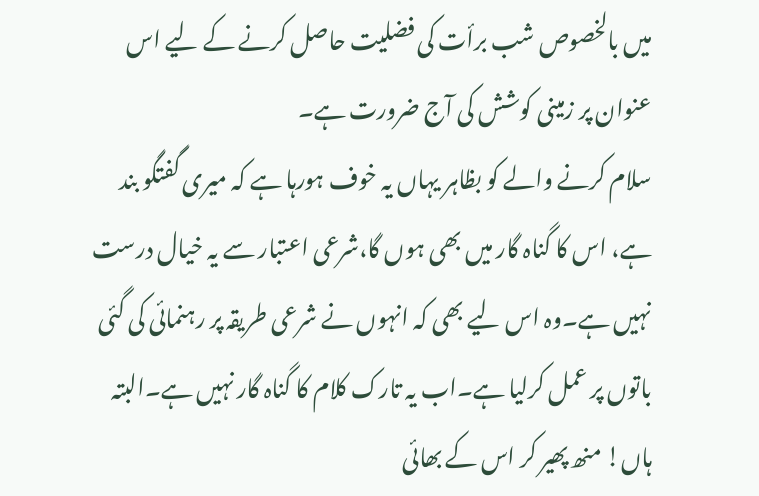میں بالخصوص شب برأت کی فضلیت حاصل کرنے کے لیے اس عنوان پر زمینی کوشش کی آج ضرورت ہے۔
سلام کرنے والے کو بظاہر یہاں یہ خوف ہورہا ہے کہ میری گفتگو بند ہے، اس کا گناہ گار میں بھی ہوں گا،شرعی اعتبار سے یہ خیال درست نہیں ہے۔وہ اس لیے بھی کہ انہوں نے شرعی طریقہ پر رہنمائی کی گئی باتوں پر عمل کرلیا ہے۔اب یہ تارک کلام کا گناہ گار نہیں ہے۔البتہ ہاں! منھ پھیر کر اس کے بھائی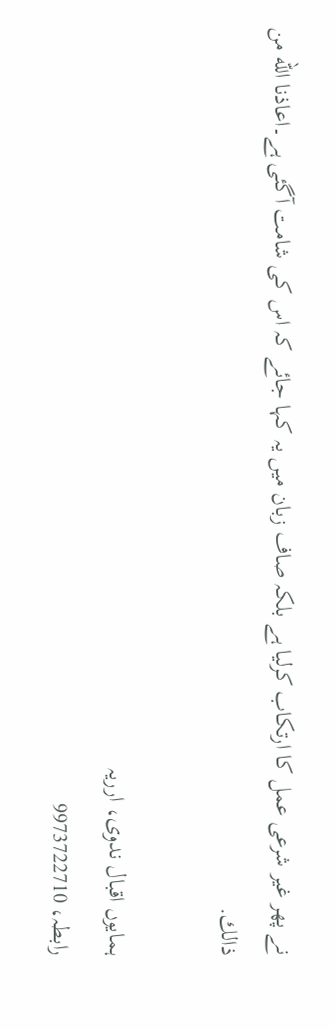نے پھر غیر شرعی عمل کا ارتکاب کرلیا ہے بلکہ صاف زبان میں یہ کہا جائے کہ اس کی شامت آگئی ہے۔اعاذنا الله من ذالك.

ہمایوں اقبال ندوی، ارریہ
رابطہ، 9973722710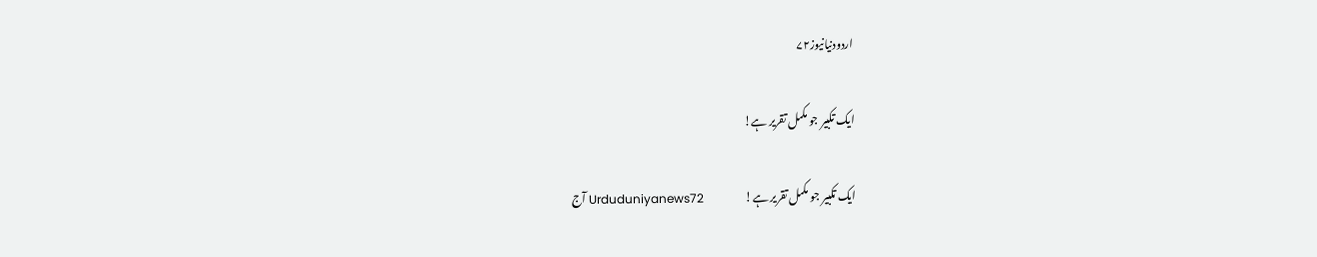اردودنیانیوز۷۲

ایک تکبیر جو مکمل تقریر ہے!

ایک تکبیر جو مکمل تقریر ہے!                   Urduduniyanews72 آج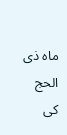ماہ ذی الحج کی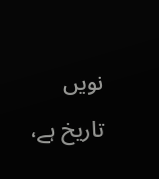نویں تاریخ ہے،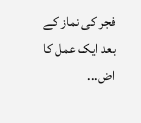فجر کی نماز کے بعد ایک عمل کا اض...